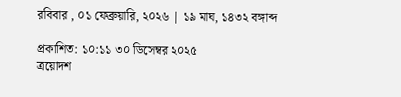রবিবার , ০১ ফেব্রুয়ারি, ২০২৬ | ১৯ মাঘ, ১৪৩২ বঙ্গাব্দ

প্রকাশিত: ১০:১১ ৩০ ডিসেম্বর ২০২৫
ত্রয়োদশ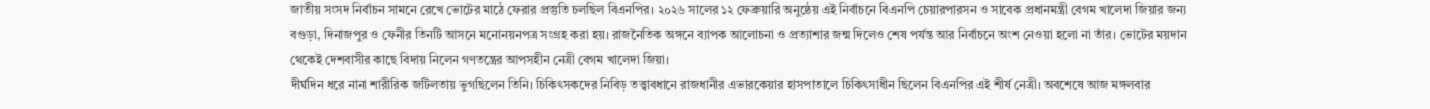জাতীয় সংসদ নির্বাচন সামনে রেখে ভোটের মাঠে ফেরার প্রস্তুতি চলছিল বিএনপির। ২০২৬ সালের ১২ ফেব্রুয়ারি অনুষ্ঠেয় এই নির্বাচনে বিএনপি চেয়ারপারসন ও সাবেক প্রধানমন্ত্রী বেগম খালেদা জিয়ার জন্য বগুড়া, দিনাজপুর ও ফেনীর তিনটি আসনে মনোনয়নপত্র সংগ্রহ করা হয়। রাজনৈতিক অঙ্গনে ব্যাপক আলোচনা ও প্রত্যাশার জন্ম দিলেও শেষ পর্যন্ত আর নির্বাচনে অংশ নেওয়া হলো না তাঁর। ভোটের ময়দান থেকেই দেশবাসীর কাছে বিদায় নিলেন গণতন্ত্রের আপসহীন নেত্রী বেগম খালেদা জিয়া।
দীর্ঘদিন ধরে নানা শারীরিক জটিলতায় ভুগছিলেন তিনি। চিকিৎসকদের নিবিড় তত্ত্বাবধানে রাজধানীর এভারকেয়ার হাসপাতালে চিকিৎসাধীন ছিলেন বিএনপির এই শীর্ষ নেত্রী। অবশেষে আজ মঙ্গলবার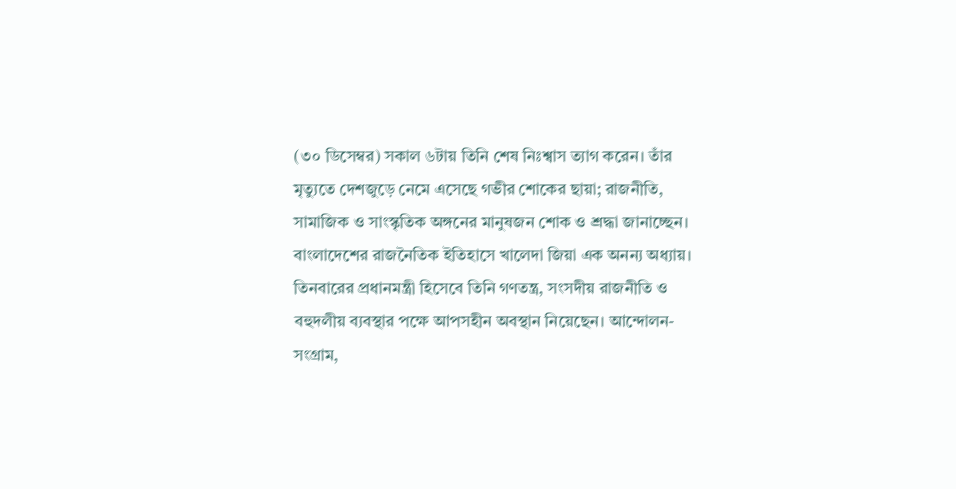(৩০ ডিসেম্বর) সকাল ৬টায় তিনি শেষ নিঃশ্বাস ত্যাগ করেন। তাঁর মৃত্যুতে দেশজুড়ে নেমে এসেছে গভীর শোকের ছায়া; রাজনীতি, সামাজিক ও সাংস্কৃতিক অঙ্গনের মানুষজন শোক ও শ্রদ্ধা জানাচ্ছেন।
বাংলাদেশের রাজনৈতিক ইতিহাসে খালেদা জিয়া এক অনন্য অধ্যায়। তিনবারের প্রধানমন্ত্রী হিসেবে তিনি গণতন্ত্র, সংসদীয় রাজনীতি ও বহুদলীয় ব্যবস্থার পক্ষে আপসহীন অবস্থান নিয়েছেন। আন্দোলন-সংগ্রাম,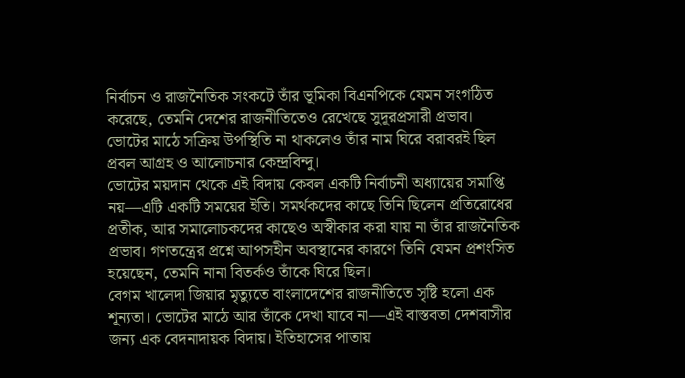নির্বাচন ও রাজনৈতিক সংকটে তাঁর ভূমিকা বিএনপিকে যেমন সংগঠিত করেছে, তেমনি দেশের রাজনীতিতেও রেখেছে সুদূরপ্রসারী প্রভাব। ভোটের মাঠে সক্রিয় উপস্থিতি না থাকলেও তাঁর নাম ঘিরে বরাবরই ছিল প্রবল আগ্রহ ও আলোচনার কেন্দ্রবিন্দু।
ভোটের ময়দান থেকে এই বিদায় কেবল একটি নির্বাচনী অধ্যায়ের সমাপ্তি নয়—এটি একটি সময়ের ইতি। সমর্থকদের কাছে তিনি ছিলেন প্রতিরোধের প্রতীক, আর সমালোচকদের কাছেও অস্বীকার করা যায় না তাঁর রাজনৈতিক প্রভাব। গণতন্ত্রের প্রশ্নে আপসহীন অবস্থানের কারণে তিনি যেমন প্রশংসিত হয়েছেন, তেমনি নানা বিতর্কও তাঁকে ঘিরে ছিল।
বেগম খালেদা জিয়ার মৃত্যুতে বাংলাদেশের রাজনীতিতে সৃষ্টি হলো এক শূন্যতা। ভোটের মাঠে আর তাঁকে দেখা যাবে না—এই বাস্তবতা দেশবাসীর জন্য এক বেদনাদায়ক বিদায়। ইতিহাসের পাতায়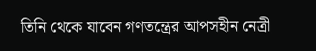তিনি থেকে যাবেন গণতন্ত্রের আপসহীন নেত্রী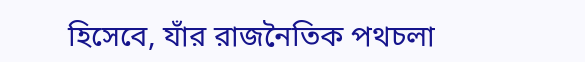হিসেবে, যাঁর রাজনৈতিক পথচলা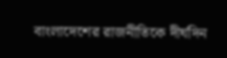বাংলাদেশের রাজনীতিকে দীর্ঘদিন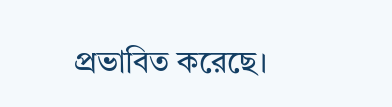প্রভাবিত করেছে।